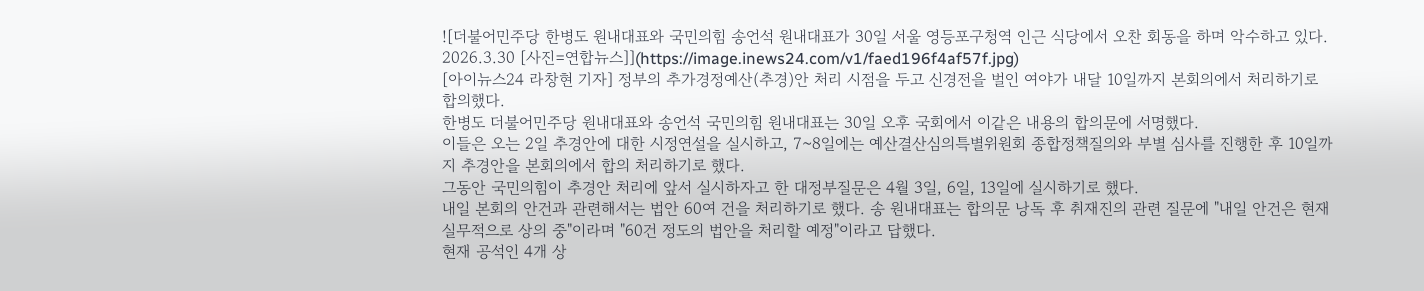![더불어민주당 한병도 원내대표와 국민의힘 송언석 원내대표가 30일 서울 영등포구청역 인근 식당에서 오찬 회동을 하며 악수하고 있다. 2026.3.30 [사진=연합뉴스]](https://image.inews24.com/v1/faed196f4af57f.jpg)
[아이뉴스24 라창현 기자] 정부의 추가경정예산(추경)안 처리 시점을 두고 신경전을 벌인 여야가 내달 10일까지 본회의에서 처리하기로 합의했다.
한병도 더불어민주당 원내대표와 송언석 국민의힘 원내대표는 30일 오후 국회에서 이같은 내용의 합의문에 서명했다.
이들은 오는 2일 추경안에 대한 시정연설을 실시하고, 7~8일에는 예산결산심의특별위원회 종합정책질의와 부별 심사를 진행한 후 10일까지 추경안을 본회의에서 합의 처리하기로 했다.
그동안 국민의힘이 추경안 처리에 앞서 실시하자고 한 대정부질문은 4월 3일, 6일, 13일에 실시하기로 했다.
내일 본회의 안건과 관련해서는 법안 60여 건을 처리하기로 했다. 송 원내대표는 합의문 낭독 후 취재진의 관련 질문에 "내일 안건은 현재 실무적으로 상의 중"이라며 "60건 정도의 법안을 처리할 예정"이라고 답했다.
현재 공석인 4개 상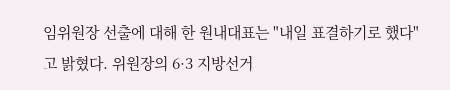임위원장 선출에 대해 한 원내대표는 "내일 표결하기로 했다"고 밝혔다. 위원장의 6·3 지방선거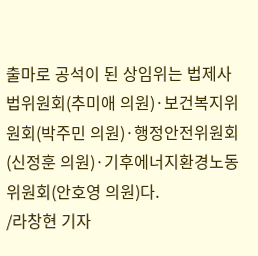출마로 공석이 된 상임위는 법제사법위원회(추미애 의원)·보건복지위원회(박주민 의원)·행정안전위원회(신정훈 의원)·기후에너지환경노동위원회(안호영 의원)다.
/라창현 기자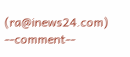(ra@inews24.com)
--comment--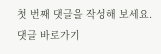첫 번째 댓글을 작성해 보세요.
댓글 바로가기